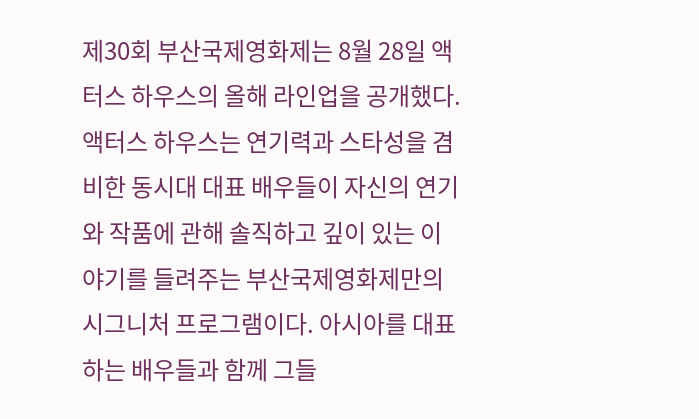제30회 부산국제영화제는 8월 28일 액터스 하우스의 올해 라인업을 공개했다.
액터스 하우스는 연기력과 스타성을 겸비한 동시대 대표 배우들이 자신의 연기와 작품에 관해 솔직하고 깊이 있는 이야기를 들려주는 부산국제영화제만의 시그니처 프로그램이다. 아시아를 대표하는 배우들과 함께 그들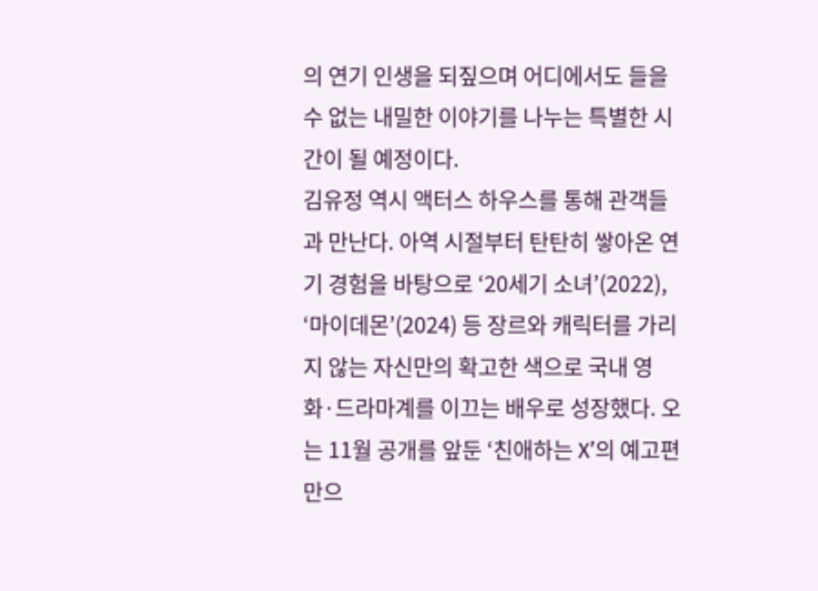의 연기 인생을 되짚으며 어디에서도 들을 수 없는 내밀한 이야기를 나누는 특별한 시간이 될 예정이다.
김유정 역시 액터스 하우스를 통해 관객들과 만난다. 아역 시절부터 탄탄히 쌓아온 연기 경험을 바탕으로 ‘20세기 소녀’(2022), ‘마이데몬’(2024) 등 장르와 캐릭터를 가리지 않는 자신만의 확고한 색으로 국내 영화·드라마계를 이끄는 배우로 성장했다. 오는 11월 공개를 앞둔 ‘친애하는 X’의 예고편만으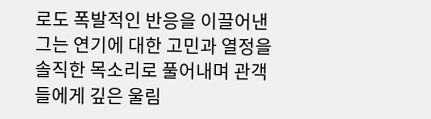로도 폭발적인 반응을 이끌어낸 그는 연기에 대한 고민과 열정을 솔직한 목소리로 풀어내며 관객들에게 깊은 울림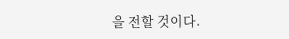을 전할 것이다.